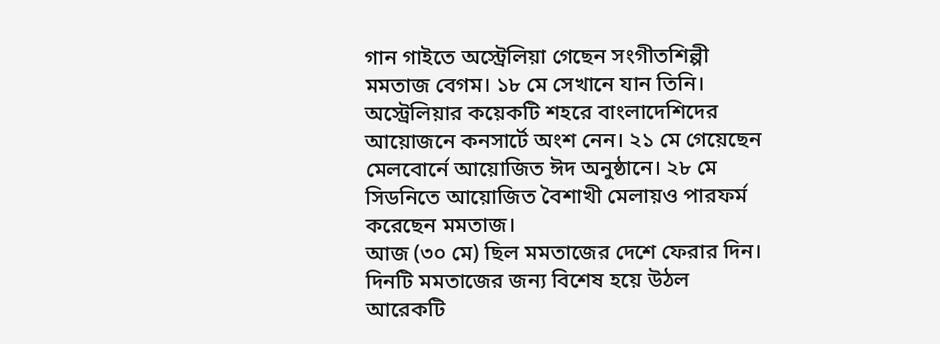গান গাইতে অস্ট্রেলিয়া গেছেন সংগীতশিল্পী মমতাজ বেগম। ১৮ মে সেখানে যান তিনি। অস্ট্রেলিয়ার কয়েকটি শহরে বাংলাদেশিদের আয়োজনে কনসার্টে অংশ নেন। ২১ মে গেয়েছেন মেলবোর্নে আয়োজিত ঈদ অনুষ্ঠানে। ২৮ মে সিডনিতে আয়োজিত বৈশাখী মেলায়ও পারফর্ম করেছেন মমতাজ।
আজ (৩০ মে) ছিল মমতাজের দেশে ফেরার দিন। দিনটি মমতাজের জন্য বিশেষ হয়ে উঠল আরেকটি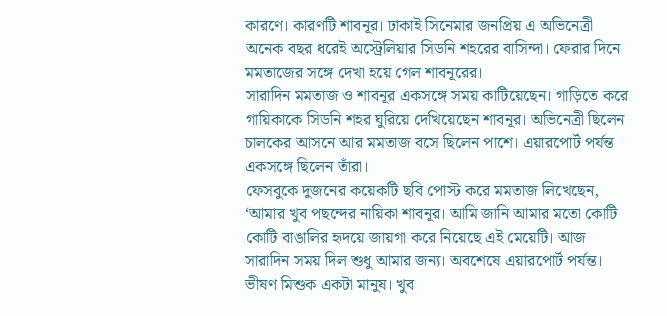কারণে। কারণটি শাবনূর। ঢাকাই সিনেমার জনপ্রিয় এ অভিনেত্রী অনেক বছর ধরেই অস্ট্রেলিয়ার সিডনি শহরের বাসিন্দা। ফেরার দিনে মমতাজের সঙ্গে দেখা হয়ে গেল শাবনূরের।
সারাদিন মমতাজ ও শাবনূর একসঙ্গে সময় কাটিয়েছেন। গাড়িতে করে গায়িকাকে সিডনি শহর ঘুরিয়ে দেখিয়েছেন শাবনূর। অভিনেত্রী ছিলেন চালকের আসনে আর মমতাজ বসে ছিলেন পাশে। এয়ারপোর্ট পর্যন্ত একসঙ্গে ছিলেন তাঁরা।
ফেসবুকে দুজনের কয়েকটি ছবি পোস্ট করে মমতাজ লিখেছেন, ‘আমার খুব পছন্দের নায়িকা শাবনূর। আমি জানি আমার মতো কোটি কোটি বাঙালির হৃদয়ে জায়গা করে নিয়েছে এই মেয়েটি। আজ সারাদিন সময় দিল শুধু আমার জন্য। অবশেষে এয়ারপোর্ট পর্যন্ত। ভীষণ মিশুক একটা মানুষ। খুব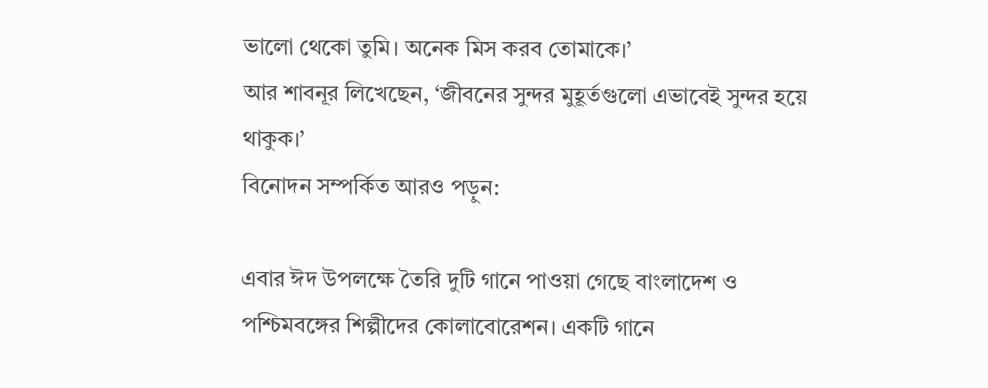ভালো থেকো তুমি। অনেক মিস করব তোমাকে।’
আর শাবনূর লিখেছেন, ‘জীবনের সুন্দর মুহূর্তগুলো এভাবেই সুন্দর হয়ে থাকুক।’
বিনোদন সম্পর্কিত আরও পড়ুন:

এবার ঈদ উপলক্ষে তৈরি দুটি গানে পাওয়া গেছে বাংলাদেশ ও পশ্চিমবঙ্গের শিল্পীদের কোলাবোরেশন। একটি গানে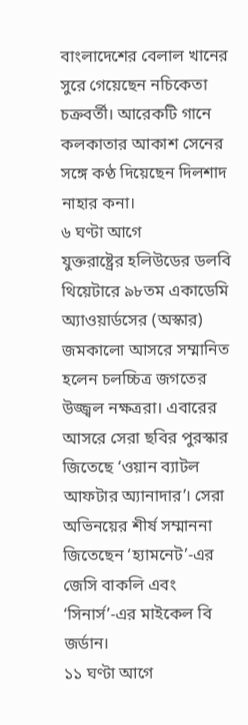বাংলাদেশের বেলাল খানের সুরে গেয়েছেন নচিকেতা চক্রবর্তী। আরেকটি গানে কলকাতার আকাশ সেনের সঙ্গে কণ্ঠ দিয়েছেন দিলশাদ নাহার কনা।
৬ ঘণ্টা আগে
যুক্তরাষ্ট্রের হলিউডের ডলবি থিয়েটারে ৯৮তম একাডেমি অ্যাওয়ার্ডসের (অস্কার) জমকালো আসরে সম্মানিত হলেন চলচ্চিত্র জগতের উজ্জ্বল নক্ষত্ররা। এবারের আসরে সেরা ছবির পুরস্কার জিতেছে ‘ওয়ান ব্যাটল আফটার অ্যানাদার’। সেরা অভিনয়ের শীর্ষ সম্মাননা জিতেছেন ‘হ্যামনেট’-এর জেসি বাকলি এবং ‘সিনার্স’-এর মাইকেল বি জর্ডান।
১১ ঘণ্টা আগে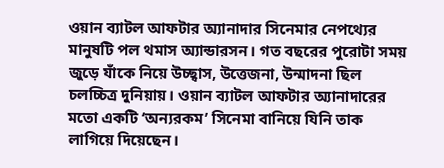ওয়ান ব্যাটল আফটার অ্যানাদার সিনেমার নেপথ্যের মানুষটি পল থমাস অ্যান্ডারসন। গত বছরের পুরোটা সময় জুড়ে যাঁকে নিয়ে উচ্ছ্বাস, উত্তেজনা, উন্মাদনা ছিল চলচ্চিত্র দুনিয়ায়। ওয়ান ব্যাটল আফটার অ্যানাদারের মতো একটি ‘অন্যরকম’ সিনেমা বানিয়ে যিনি তাক লাগিয়ে দিয়েছেন।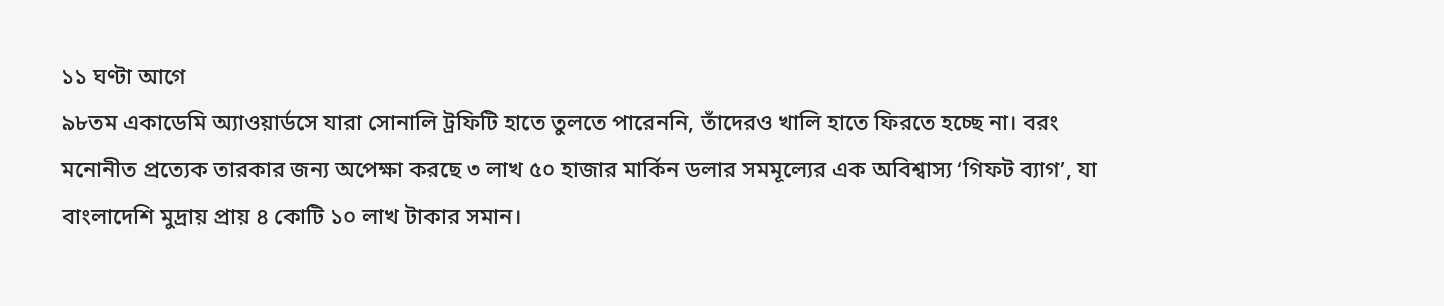১১ ঘণ্টা আগে
৯৮তম একাডেমি অ্যাওয়ার্ডসে যারা সোনালি ট্রফিটি হাতে তুলতে পারেননি, তাঁদেরও খালি হাতে ফিরতে হচ্ছে না। বরং মনোনীত প্রত্যেক তারকার জন্য অপেক্ষা করছে ৩ লাখ ৫০ হাজার মার্কিন ডলার সমমূল্যের এক অবিশ্বাস্য ‘গিফট ব্যাগ’, যা বাংলাদেশি মুদ্রায় প্রায় ৪ কোটি ১০ লাখ টাকার সমান।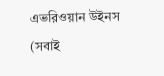এভরিওয়ান উইনস (সবাই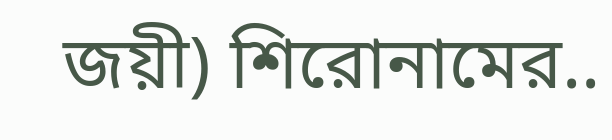জয়ী) শিরোনামের..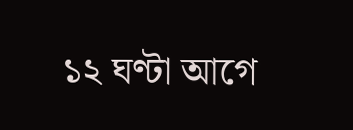১২ ঘণ্টা আগে